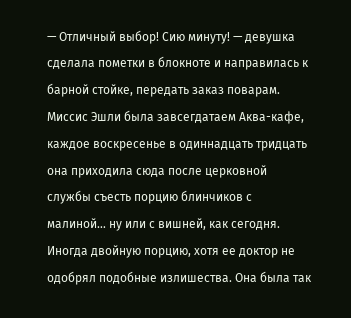— Отличный выбор! Сию минуту! — девушка сделала пометки в блокноте и направилась к барной стойке, передать заказ поварам. Миссис Эшли была завсегдатаем Аква-кафе, каждое воскресенье в одиннадцать тридцать она приходила сюда после церковной службы съесть порцию блинчиков с малиной… ну или с вишней, как сегодня. Иногда двойную порцию, хотя ее доктор не одобрял подобные излишества. Она была так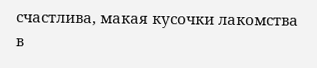счастлива, макая кусочки лакомства в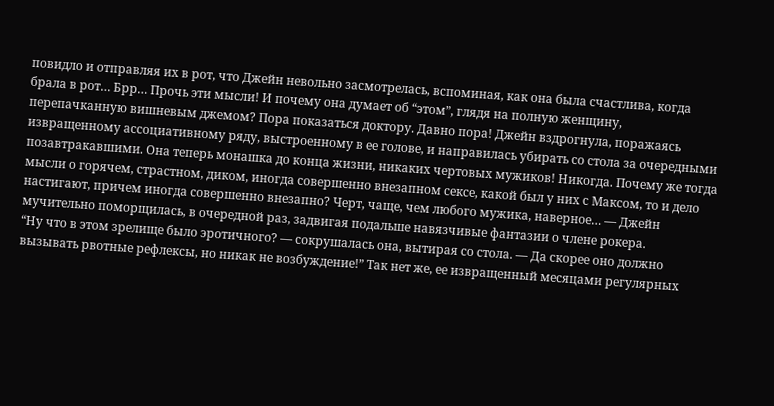повидло и отправляя их в рот, что Джейн невольно засмотрелась, вспоминая, как она была счастлива, когда брала в рот… Брр… Прочь эти мысли! И почему она думает об “этом”, глядя на полную женщину, перепачканную вишневым джемом? Пора показаться доктору. Давно пора! Джейн вздрогнула, поражаясь извращенному ассоциативному ряду, выстроенному в ее голове, и направилась убирать со стола за очередными позавтракавшими. Она теперь монашка до конца жизни, никаких чертовых мужиков! Никогда. Почему же тогда мысли о горячем, страстном, диком, иногда совершенно внезапном сексе, какой был у них с Максом, то и дело настигают, причем иногда совершенно внезапно? Черт, чаще, чем любого мужика, наверное… — Джейн мучительно поморщилась, в очередной раз, задвигая подальше навязчивые фантазии о члене рокера.
“Ну что в этом зрелище было эротичного? — сокрушалась она, вытирая со стола. — Да скорее оно должно вызывать рвотные рефлексы, но никак не возбуждение!” Так нет же, ее извращенный месяцами регулярных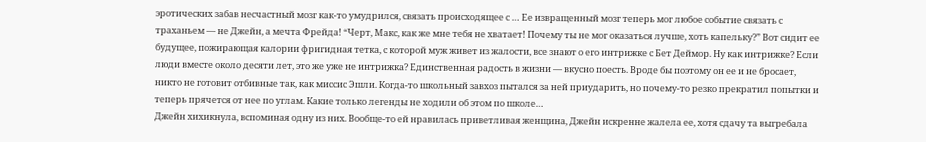эротических забав несчастный мозг как-то умудрился, связать происходящее с … Ее извращенный мозг теперь мог любое событие связать с траханьем — не Джейн, а мечта Фрейда! “Черт, Макс, как же мне тебя не хватает! Почему ты не мог оказаться лучше, хоть капельку?” Вот сидит ее будущее, пожирающая калории фригидная тетка, с которой муж живет из жалости, все знают о его интрижке с Бет Деймор. Ну как интрижке? Если люди вместе около десяти лет, это же уже не интрижка? Единственная радость в жизни — вкусно поесть. Вроде бы поэтому он ее и не бросает, никто не готовит отбивные так, как миссис Эшли. Когда-то школьный завхоз пытался за ней приударить, но почему-то резко прекратил попытки и теперь прячется от нее по углам. Какие только легенды не ходили об этом по школе…
Джейн хихикнула, вспоминая одну из них. Вообще-то ей нравилась приветливая женщина, Джейн искренне жалела ее, хотя сдачу та выгребала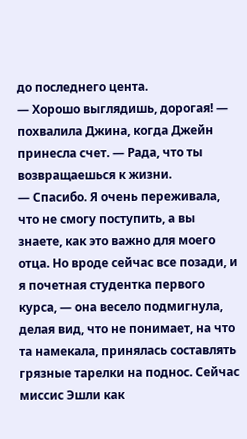до последнего цента.
— Хорошо выглядишь, дорогая! — похвалила Джина, когда Джейн принесла счет. — Рада, что ты возвращаешься к жизни.
— Спасибо. Я очень переживала, что не смогу поступить, а вы знаете, как это важно для моего отца. Но вроде сейчас все позади, и я почетная студентка первого курса, — она весело подмигнула, делая вид, что не понимает, на что та намекала, принялась составлять грязные тарелки на поднос. Сейчас миссис Эшли как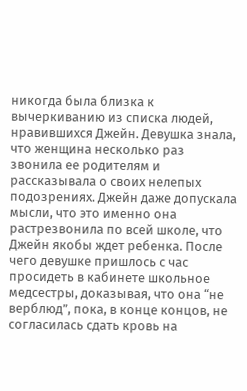никогда была близка к вычеркиванию из списка людей, нравившихся Джейн. Девушка знала, что женщина несколько раз звонила ее родителям и рассказывала о своих нелепых подозрениях. Джейн даже допускала мысли, что это именно она растрезвонила по всей школе, что Джейн якобы ждет ребенка. После чего девушке пришлось с час просидеть в кабинете школьное медсестры, доказывая, что она “не верблюд”, пока, в конце концов, не согласилась сдать кровь на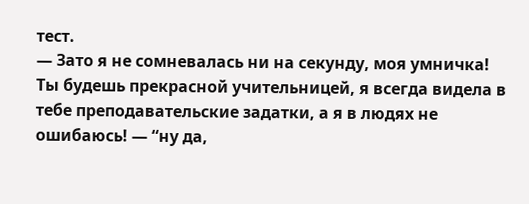тест.
— Зато я не сомневалась ни на секунду, моя умничка! Ты будешь прекрасной учительницей, я всегда видела в тебе преподавательские задатки, а я в людях не ошибаюсь! — “ну да,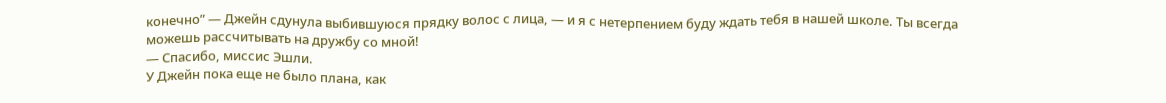конечно” — Джейн сдунула выбившуюся прядку волос с лица, — и я с нетерпением буду ждать тебя в нашей школе. Ты всегда можешь рассчитывать на дружбу со мной!
— Спасибо, миссис Эшли.
У Джейн пока еще не было плана, как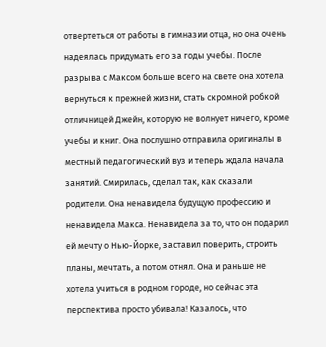отвертеться от работы в гимназии отца, но она очень надеялась придумать его за годы учебы. После разрыва с Максом больше всего на свете она хотела вернуться к прежней жизни, стать скромной робкой отличницей Джейн, которую не волнует ничего, кроме учебы и книг. Она послушно отправила оригиналы в местный педагогический вуз и теперь ждала начала занятий. Смирилась, сделал так, как сказали родители. Она ненавидела будущую профессию и ненавидела Макса. Ненавидела за то, что он подарил ей мечту о Нью-Йорке, заставил поверить, строить планы, мечтать, а потом отнял. Она и раньше не хотела учиться в родном городе, но сейчас эта перспектива просто убивала! Казалось, что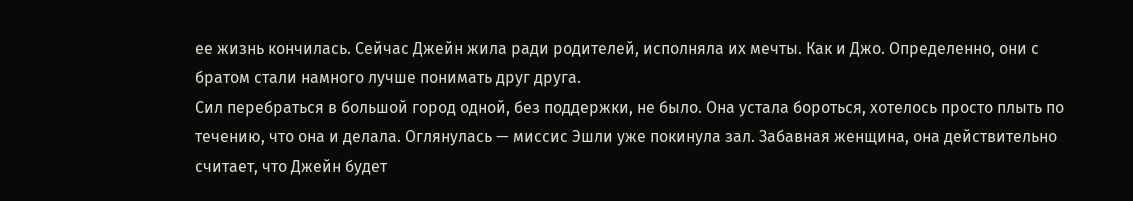ее жизнь кончилась. Сейчас Джейн жила ради родителей, исполняла их мечты. Как и Джо. Определенно, они с братом стали намного лучше понимать друг друга.
Сил перебраться в большой город одной, без поддержки, не было. Она устала бороться, хотелось просто плыть по течению, что она и делала. Оглянулась — миссис Эшли уже покинула зал. Забавная женщина, она действительно считает, что Джейн будет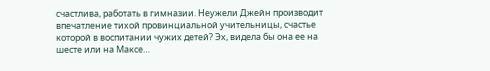счастлива, работать в гимназии. Неужели Джейн производит впечатление тихой провинциальной учительницы, счастье которой в воспитании чужих детей? Эх, видела бы она ее на шесте или на Максе…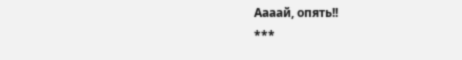Аааай, опять!!
***